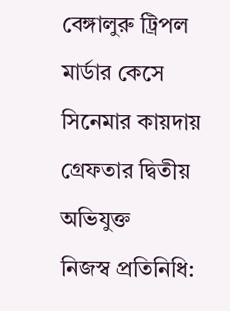বেঙ্গালুরু ট্রিপল মার্ডার কেসে সিনেমার কায়দায় গ্রেফতার দ্বিতীয় অভিযুক্ত
নিজস্ব প্রতিনিধি: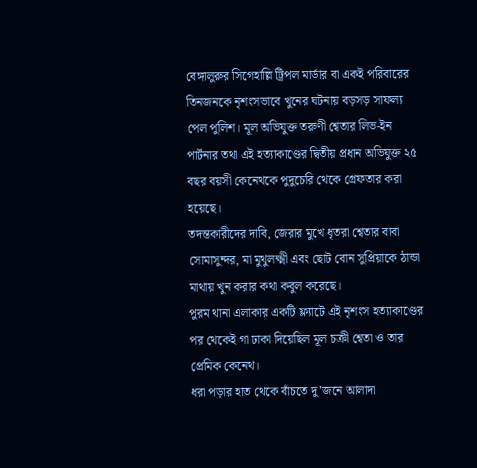বেঙ্গালুরুর সিগেহাল্লি ট্রিপল মার্ডার বা একই পরিবারের তিনজনকে নৃশংসভাবে খুনের ঘটনায় বড়সড় সাফল্য পেল পুলিশ। মূল অভিযুক্ত তরুণী শ্বেতার লিভ-ইন পার্টনার তথা এই হত্যাকাণ্ডের দ্বিতীয় প্রধান অভিযুক্ত ২৫ বছর বয়সী কেনেথকে পুদুচেরি থেকে গ্রেফতার করা হয়েছে।
তদন্তকারীদের দাবি, জেরার মুখে ধৃতরা শ্বেতার বাবা সোমাসুন্দর, মা মুথুলক্ষ্মী এবং ছোট বোন সুপ্রিয়াকে ঠান্ডা মাথায় খুন করার কথা কবুল করেছে।
পুরম থানা এলাকার একটি ফ্ল্যাটে এই নৃশংস হত্যাকাণ্ডের পর থেকেই গা ঢাকা দিয়েছিল মূল চক্রী শ্বেতা ও তার প্রেমিক কেনেথ।
ধরা পড়ার হাত থেকে বাঁচতে দু’জনে আলাদা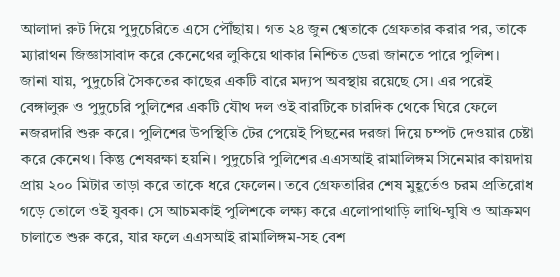আলাদা রুট দিয়ে পুদুচেরিতে এসে পৌঁছায়। গত ২৪ জুন শ্বেতাকে গ্রেফতার করার পর, তাকে ম্যারাথন জিজ্ঞাসাবাদ করে কেনেথের লুকিয়ে থাকার নিশ্চিত ডেরা জানতে পারে পুলিশ।
জানা যায়, পুদুচেরি সৈকতের কাছের একটি বারে মদ্যপ অবস্থায় রয়েছে সে। এর পরেই বেঙ্গালুরু ও পুদুচেরি পুলিশের একটি যৌথ দল ওই বারটিকে চারদিক থেকে ঘিরে ফেলে নজরদারি শুরু করে। পুলিশের উপস্থিতি টের পেয়েই পিছনের দরজা দিয়ে চম্পট দেওয়ার চেষ্টা করে কেনেথ। কিন্তু শেষরক্ষা হয়নি। পুদুচেরি পুলিশের এএসআই রামালিঙ্গম সিনেমার কায়দায় প্রায় ২০০ মিটার তাড়া করে তাকে ধরে ফেলেন। তবে গ্রেফতারির শেষ মুহূর্তেও চরম প্রতিরোধ গড়ে তোলে ওই যুবক। সে আচমকাই পুলিশকে লক্ষ্য করে এলোপাথাড়ি লাথি-ঘুষি ও আক্রমণ চালাতে শুরু করে, যার ফলে এএসআই রামালিঙ্গম-সহ বেশ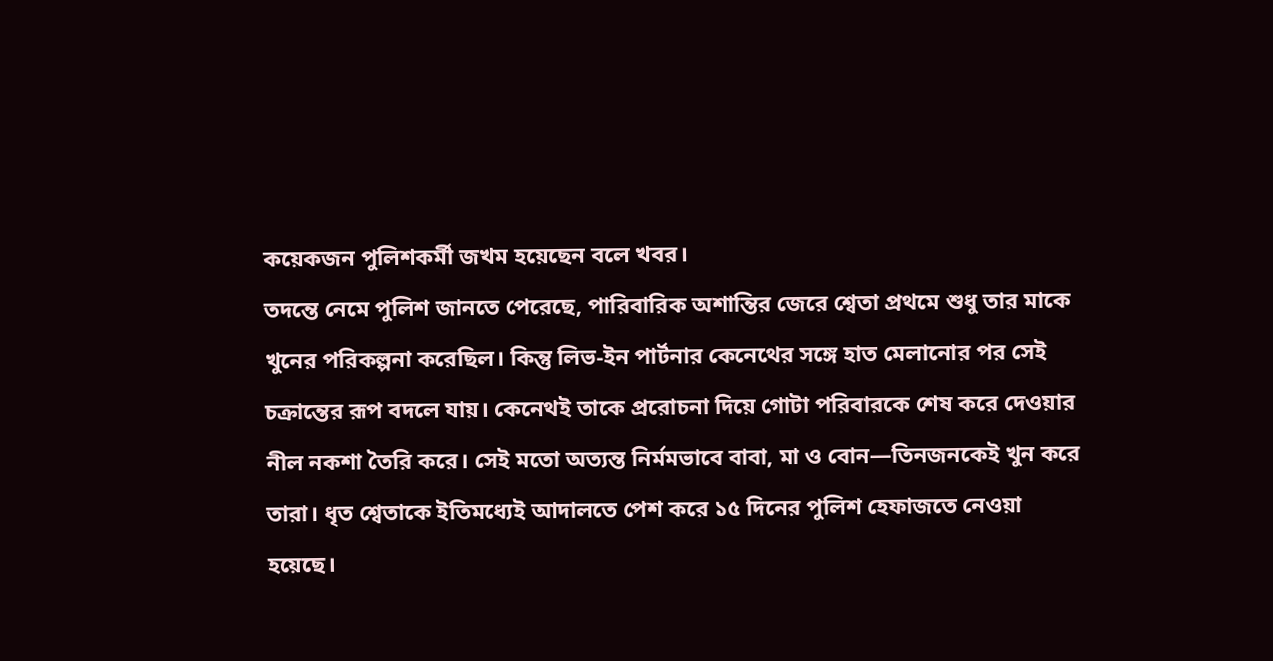কয়েকজন পুলিশকর্মী জখম হয়েছেন বলে খবর।
তদন্তে নেমে পুলিশ জানতে পেরেছে, পারিবারিক অশান্তির জেরে শ্বেতা প্রথমে শুধু তার মাকে খুনের পরিকল্পনা করেছিল। কিন্তু লিভ-ইন পার্টনার কেনেথের সঙ্গে হাত মেলানোর পর সেই চক্রান্তের রূপ বদলে যায়। কেনেথই তাকে প্ররোচনা দিয়ে গোটা পরিবারকে শেষ করে দেওয়ার নীল নকশা তৈরি করে। সেই মতো অত্যন্ত নির্মমভাবে বাবা, মা ও বোন—তিনজনকেই খুন করে তারা। ধৃত শ্বেতাকে ইতিমধ্যেই আদালতে পেশ করে ১৫ দিনের পুলিশ হেফাজতে নেওয়া হয়েছে।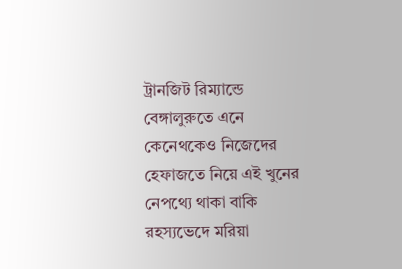ট্রানজিট রিম্যান্ডে বেঙ্গালুরুতে এনে কেনেথকেও নিজেদের হেফাজতে নিয়ে এই খুনের নেপথ্যে থাকা বাকি রহস্যভেদে মরিয়া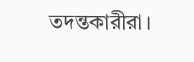তদন্তকারীরা।